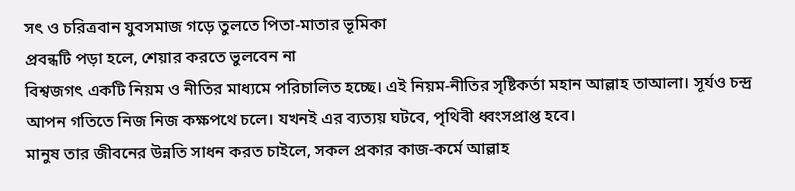সৎ ও চরিত্রবান যুবসমাজ গড়ে তুলতে পিতা-মাতার ভূমিকা
প্রবন্ধটি পড়া হলে, শেয়ার করতে ভুলবেন না
বিশ্বজগৎ একটি নিয়ম ও নীতির মাধ্যমে পরিচালিত হচ্ছে। এই নিয়ম-নীতির সৃষ্টিকর্তা মহান আল্লাহ তাআলা। সূর্যও চন্দ্র আপন গতিতে নিজ নিজ কক্ষপথে চলে। যখনই এর ব্যত্যয় ঘটবে, পৃথিবী ধ্বংসপ্রাপ্ত হবে।
মানুষ তার জীবনের উন্নতি সাধন করত চাইলে, সকল প্রকার কাজ-কর্মে আল্লাহ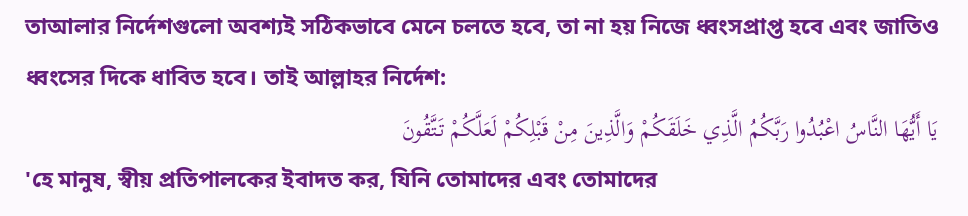তাআলার নির্দেশগুলো অবশ্যই সঠিকভাবে মেনে চলতে হবে, তা না হয় নিজে ধ্বংসপ্রাপ্ত হবে এবং জাতিও ধ্বংসের দিকে ধাবিত হবে। তাই আল্লাহর নির্দেশ:
يَا أَيُّهَا النَّاسُ اعْبُدُوا رَبَّكُمُ الَّذِي خَلَقَكُمْ وَالَّذِينَ مِنْ قَبْلِكُمْ لَعَلَّكُمْ تَتَّقُونَ
'হে মানুষ, স্বীয় প্রতিপালকের ইবাদত কর, যিনি তোমাদের এবং তোমাদের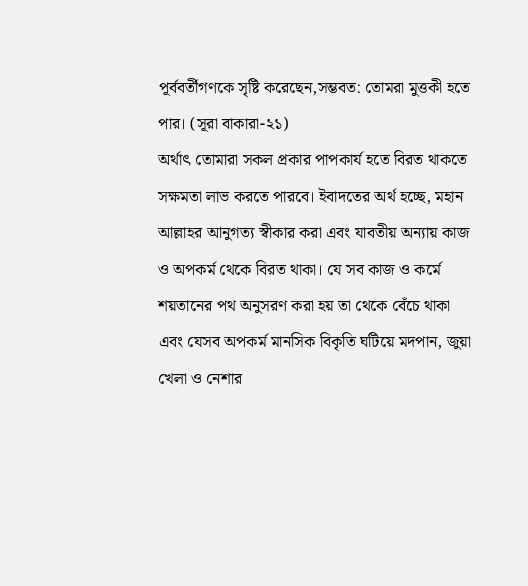পূর্ববর্তীগণকে সৃষ্টি করেছেন,সম্ভবত: তোমরা মুত্তকী হতে পার। (সূরা বাকারা-২১)
অর্থাৎ তোমারা সকল প্রকার পাপকার্য হতে বিরত থাকতে সক্ষমতা লাভ করতে পারবে। ইবাদতের অর্থ হচ্ছে, মহান আল্লাহর আনুগত্য স্বীকার করা এবং যাবতীয় অন্যায় কাজ ও অপকর্ম থেকে বিরত থাকা। যে সব কাজ ও কর্মে শয়তানের পথ অনুসরণ করা হয় তা থেকে বেঁচে থাকা এবং যেসব অপকর্ম মানসিক বিকৃতি ঘটিয়ে মদপান, জুয়া খেলা ও নেশার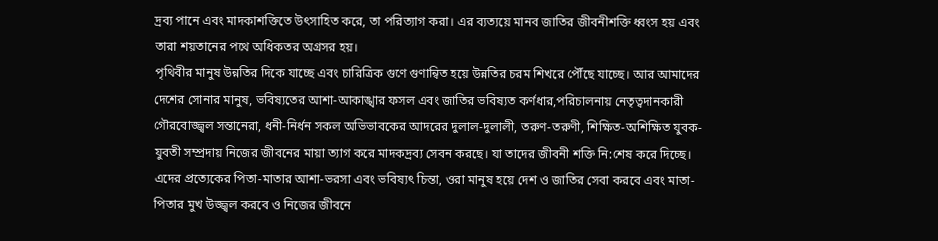দ্রব্য পানে এবং মাদকাশক্তিতে উৎসাহিত করে, তা পরিত্যাগ করা। এর ব্যত্যয়ে মানব জাতির জীবনীশক্তি ধ্বংস হয় এবং তারা শয়তানের পথে অধিকতর অগ্রসর হয়।
পৃথিবীর মানুষ উন্নতির দিকে যাচ্ছে এবং চারিত্রিক গুণে গুণান্বিত হয়ে উন্নতির চরম শিখরে পৌঁছে যাচ্ছে। আর আমাদের দেশের সোনার মানুষ, ভবিষ্যতের আশা-আকাঙ্খার ফসল এবং জাতির ভবিষ্যত কর্ণধার,পরিচালনায় নেতৃত্বদানকারী গৌরবোজ্জ্বল সন্তানেরা, ধনী-নির্ধন সকল অভিভাবকের আদরের দুলাল-দুলালী, তরুণ-তরুণী, শিক্ষিত-অশিক্ষিত যুবক-যুবতী সম্প্রদায় নিজের জীবনের মায়া ত্যাগ করে মাদকদ্রব্য সেবন করছে। যা তাদের জীবনী শক্তি নি:শেষ করে দিচ্ছে।
এদের প্রত্যেকের পিতা-মাতার আশা-ভরসা এবং ভবিষ্যৎ চিন্তা, ওরা মানুষ হয়ে দেশ ও জাতির সেবা করবে এবং মাতা-পিতার মুখ উজ্জ্বল করবে ও নিজের জীবনে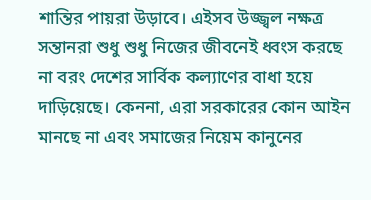শান্তির পায়রা উড়াবে। এইসব উজ্জ্বল নক্ষত্র সন্তানরা শুধু শুধু নিজের জীবনেই ধ্বংস করছে না বরং দেশের সার্বিক কল্যাণের বাধা হয়ে দাড়িয়েছে। কেননা, এরা সরকারের কোন আইন মানছে না এবং সমাজের নিয়েম কানুনের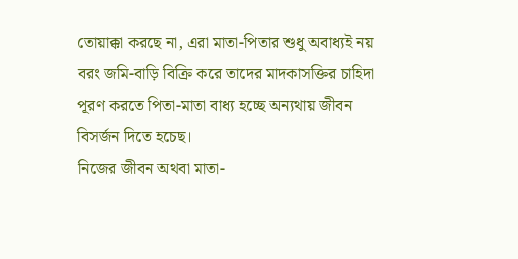তোয়াক্কা করছে না, এরা মাতা-পিতার শুধু অবাধ্যই নয় বরং জমি-বাড়ি বিক্রি করে তাদের মাদকাসক্তির চাহিদা পূরণ করতে পিতা-মাতা বাধ্য হচ্ছে অন্যথায় জীবন বিসর্জন দিতে হচেছ।
নিজের জীবন অথবা মাতা-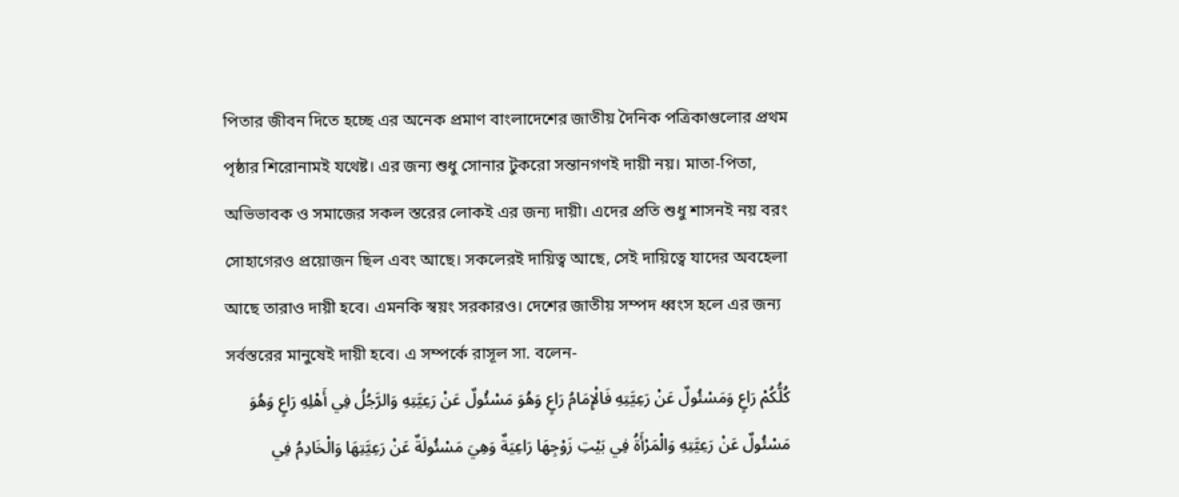পিতার জীবন দিতে হচ্ছে এর অনেক প্রমাণ বাংলাদেশের জাতীয় দৈনিক পত্রিকাগুলোর প্রথম পৃষ্ঠার শিরোনামই যথেষ্ট। এর জন্য শুধু সোনার টুকরো সন্তানগণই দায়ী নয়। মাতা-পিতা, অভিভাবক ও সমাজের সকল স্তরের লোকই এর জন্য দায়ী। এদের প্রতি শুধু শাসনই নয় বরং সোহাগেরও প্রয়োজন ছিল এবং আছে। সকলেরই দায়িত্ব আছে, সেই দায়িত্বে যাদের অবহেলা আছে তারাও দায়ী হবে। এমনকি স্বয়ং সরকারও। দেশের জাতীয় সম্পদ ধ্বংস হলে এর জন্য সর্বস্তরের মানুষেই দায়ী হবে। এ সম্পর্কে রাসূল সা. বলেন-
كُلُّكُمْ رَاعٍ وَمَسْئُولٌ عَنْ رَعِيَّتِهِ فَالْإِمَامُ رَاعٍ وَهُوَ مَسْئُولٌ عَنْ رَعِيَّتِهِ وَالرَّجُلُ فِي أَهْلِهِ رَاعٍ وَهُوَ مَسْئُولٌ عَنْ رَعِيَّتِهِ وَالْمَرْأَةُ فِي بَيْتِ زَوْجِهَا رَاعِيَةٌ وَهِيَ مَسْئُولَةٌ عَنْ رَعِيَّتِهَا وَالْخَادِمُ فِي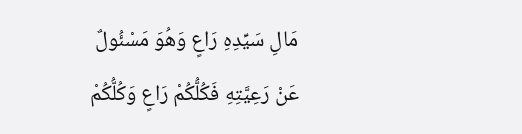مَالِ سَيِّدِهِ رَاعٍ وَهُوَ مَسْئُولٌ عَنْ رَعِيَّتِهِ فَكُلُّكُمْ رَاعٍ وَكُلُّكُمْ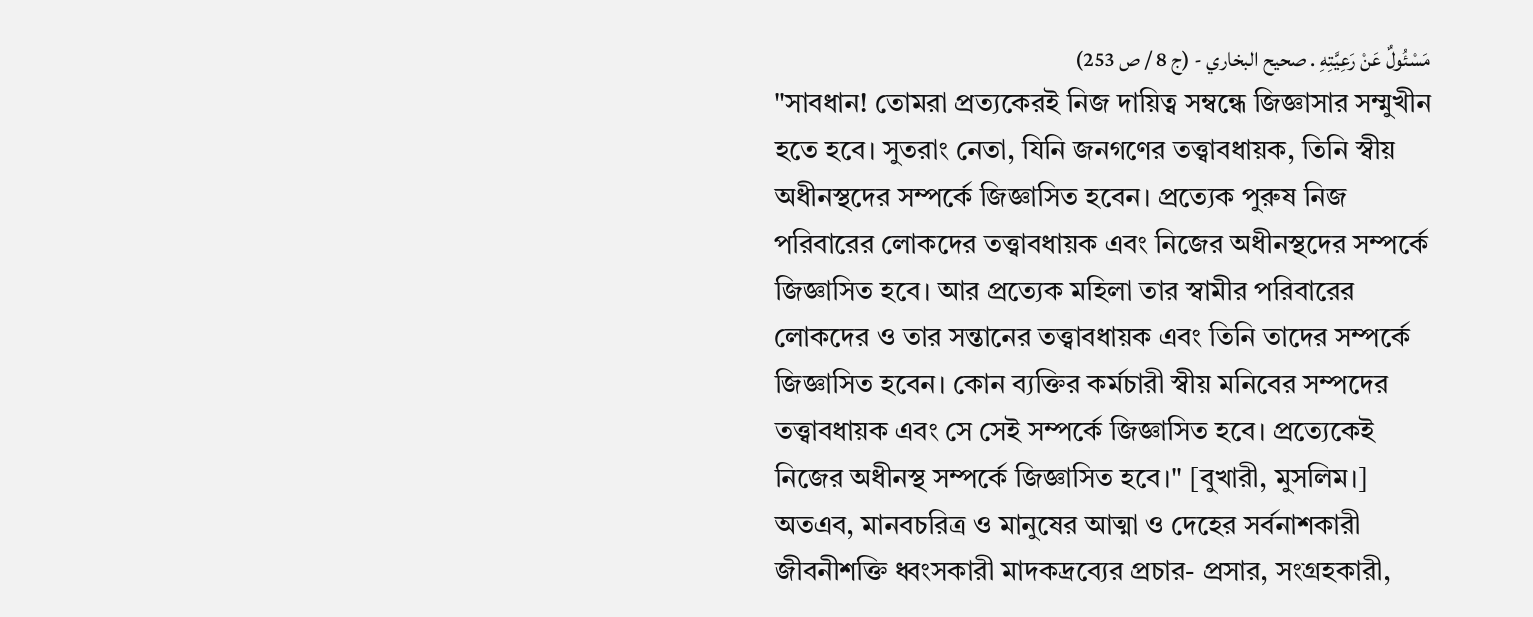مَسْئُولٌ عَنْ رَعِيَّتِهِ . صحيح البخاري - (ج 8 / ص 253)
"সাবধান! তোমরা প্রত্যকেরই নিজ দায়িত্ব সম্বন্ধে জিজ্ঞাসার সম্মুখীন হতে হবে। সুতরাং নেতা, যিনি জনগণের তত্ত্বাবধায়ক, তিনি স্বীয় অধীনস্থদের সম্পর্কে জিজ্ঞাসিত হবেন। প্রত্যেক পুরুষ নিজ পরিবারের লোকদের তত্ত্বাবধায়ক এবং নিজের অধীনস্থদের সম্পর্কে জিজ্ঞাসিত হবে। আর প্রত্যেক মহিলা তার স্বামীর পরিবারের লোকদের ও তার সন্তানের তত্ত্বাবধায়ক এবং তিনি তাদের সম্পর্কে জিজ্ঞাসিত হবেন। কোন ব্যক্তির কর্মচারী স্বীয় মনিবের সম্পদের তত্ত্বাবধায়ক এবং সে সেই সম্পর্কে জিজ্ঞাসিত হবে। প্রত্যেকেই নিজের অধীনস্থ সম্পর্কে জিজ্ঞাসিত হবে।" [বুখারী, মুসলিম।]
অতএব, মানবচরিত্র ও মানুষের আত্মা ও দেহের সর্বনাশকারী জীবনীশক্তি ধ্বংসকারী মাদকদ্রব্যের প্রচার- প্রসার, সংগ্রহকারী,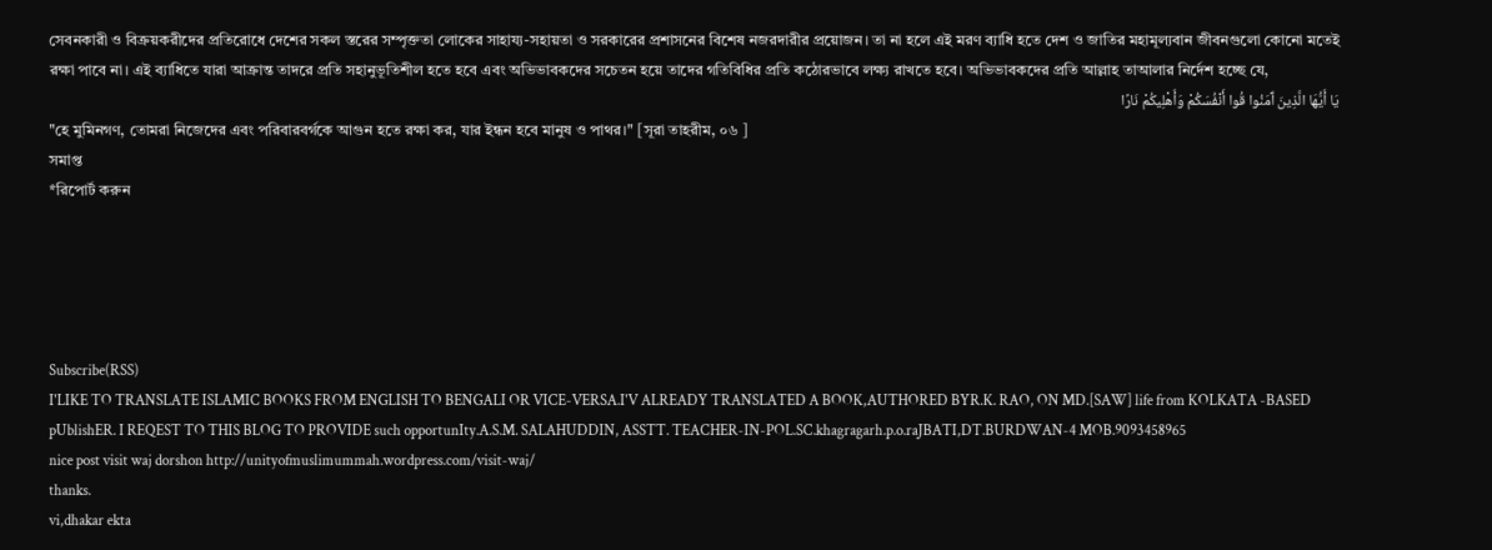সেবনকারী ও বিক্রয়করীদের প্রতিরোধে দেশের সকল স্তরের সম্পৃক্ততা লোকের সাহায্য-সহায়তা ও সরকারের প্রশাসনের বিশেষ নজরদারীর প্রয়োজন। তা না হলে এই মরণ ব্যাধি হতে দেশ ও জাতির মহামূল্যবান জীবনগুলো কোনো মতেই রক্ষা পাবে না। এই ব্যাধিতে যারা আক্রান্ত তাদরে প্রতি সহানুভূতিশীল হতে হবে এবং অভিভাবকদের সচেতন হয়ে তাদের গতিবিধির প্রতি কঠোরভাবে লক্ষ্য রাখতে হবে। অভিভাবকদের প্রতি আল্লাহ তাআলার নির্দেশ হচ্ছে যে,
يَا أَيُّهَا الَّذِينَ آَمَنُوا قُوا أَنْفُسَكُمْ وَأَهْلِيكُمْ نَارًا
"হে মুমিনগণ, তোমরা নিজেদের এবং পরিবারবর্গকে আগুন হতে রক্ষা কর, যার ইন্ধন হবে মানুষ ও পাথর।" [সূরা তাহরীম, ০৬ ]
সমাপ্ত
*রিপোর্ট করুন





Subscribe(RSS)
I'LIKE TO TRANSLATE ISLAMIC BOOKS FROM ENGLISH TO BENGALI OR VICE-VERSA.I'V ALREADY TRANSLATED A BOOK,AUTHORED BYR.K. RAO, ON MD.[SAW] life from KOLKATA -BASED pUblishER. I REQEST TO THIS BLOG TO PROVIDE such opportunIty.A.S.M. SALAHUDDIN, ASSTT. TEACHER-IN-POL.SC.khagragarh.p.o.raJBATI,DT.BURDWAN-4 MOB.9093458965
nice post visit waj dorshon http://unityofmuslimummah.wordpress.com/visit-waj/
thanks.
vi,dhakar ekta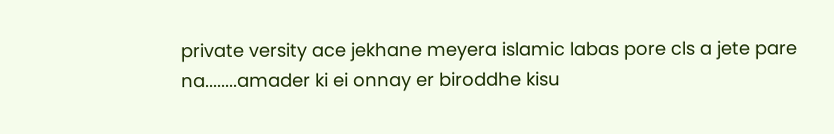private versity ace jekhane meyera islamic labas pore cls a jete pare na........amader ki ei onnay er biroddhe kisu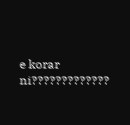e korar ni?????????????